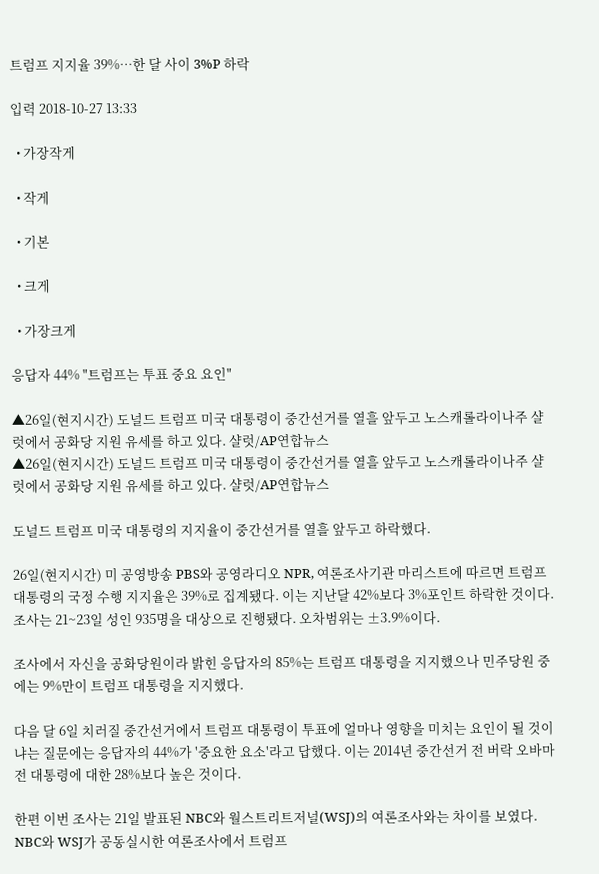트럼프 지지율 39%…한 달 사이 3%P 하락

입력 2018-10-27 13:33

  • 가장작게

  • 작게

  • 기본

  • 크게

  • 가장크게

응답자 44% "트럼프는 투표 중요 요인"

▲26일(현지시간) 도널드 트럼프 미국 대통령이 중간선거를 열흘 앞두고 노스캐롤라이나주 샬럿에서 공화당 지원 유세를 하고 있다. 샬럿/AP연합뉴스
▲26일(현지시간) 도널드 트럼프 미국 대통령이 중간선거를 열흘 앞두고 노스캐롤라이나주 샬럿에서 공화당 지원 유세를 하고 있다. 샬럿/AP연합뉴스

도널드 트럼프 미국 대통령의 지지율이 중간선거를 열흘 앞두고 하락했다.

26일(현지시간) 미 공영방송 PBS와 공영라디오 NPR, 여론조사기관 마리스트에 따르면 트럼프 대통령의 국정 수행 지지율은 39%로 집계됐다. 이는 지난달 42%보다 3%포인트 하락한 것이다. 조사는 21~23일 성인 935명을 대상으로 진행됐다. 오차범위는 ±3.9%이다.

조사에서 자신을 공화당원이라 밝힌 응답자의 85%는 트럼프 대통령을 지지했으나 민주당원 중에는 9%만이 트럼프 대통령을 지지했다.

다음 달 6일 치러질 중간선거에서 트럼프 대통령이 투표에 얼마나 영향을 미치는 요인이 될 것이냐는 질문에는 응답자의 44%가 '중요한 요소'라고 답했다. 이는 2014년 중간선거 전 버락 오바마 전 대통령에 대한 28%보다 높은 것이다.

한편 이번 조사는 21일 발표된 NBC와 월스트리트저널(WSJ)의 여론조사와는 차이를 보였다. NBC와 WSJ가 공동실시한 여론조사에서 트럼프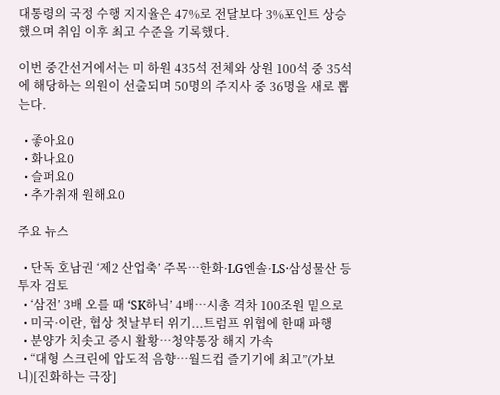대통령의 국정 수행 지지율은 47%로 전달보다 3%포인트 상승했으며 취임 이후 최고 수준을 기록했다.

이번 중간선거에서는 미 하원 435석 전체와 상원 100석 중 35석에 해당하는 의원이 선출되며 50명의 주지사 중 36명을 새로 뽑는다.

  • 좋아요0
  • 화나요0
  • 슬퍼요0
  • 추가취재 원해요0

주요 뉴스

  • 단독 호남권 ‘제2 산업축’ 주목…한화·LG엔솔·LS·삼성물산 등 투자 검토
  • ‘삼전’ 3배 오를 때 ‘SK하닉’ 4배…시총 격차 100조원 밑으로
  • 미국·이란, 협상 첫날부터 위기...트럼프 위협에 한때 파행
  • 분양가 치솟고 증시 활황⋯청약통장 해지 가속
  • “대형 스크린에 압도적 음향…월드컵 즐기기에 최고”(가보니)[진화하는 극장]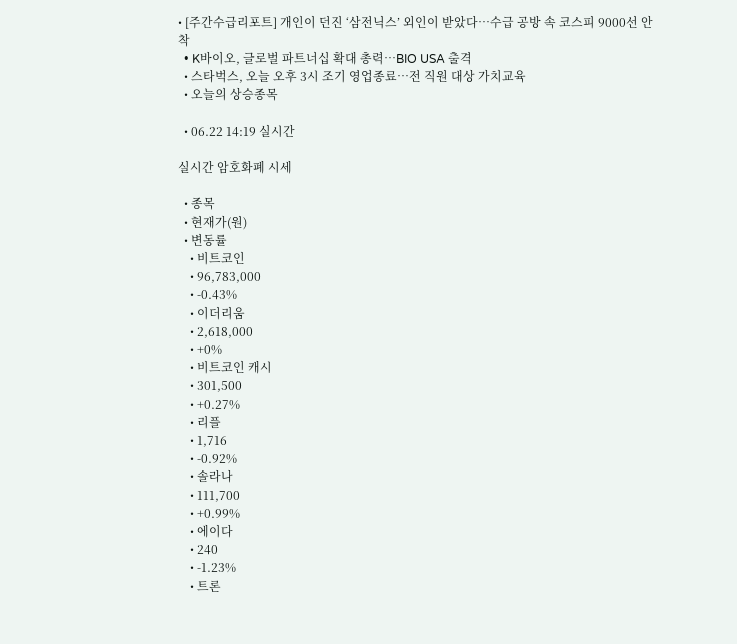• [주간수급리포트] 개인이 던진 ‘삼전닉스’ 외인이 받았다⋯수급 공방 속 코스피 9000선 안착
  • K바이오, 글로벌 파트너십 확대 총력…BIO USA 출격
  • 스타벅스, 오늘 오후 3시 조기 영업종료⋯전 직원 대상 가치교육
  • 오늘의 상승종목

  • 06.22 14:19 실시간

실시간 암호화폐 시세

  • 종목
  • 현재가(원)
  • 변동률
    • 비트코인
    • 96,783,000
    • -0.43%
    • 이더리움
    • 2,618,000
    • +0%
    • 비트코인 캐시
    • 301,500
    • +0.27%
    • 리플
    • 1,716
    • -0.92%
    • 솔라나
    • 111,700
    • +0.99%
    • 에이다
    • 240
    • -1.23%
    • 트론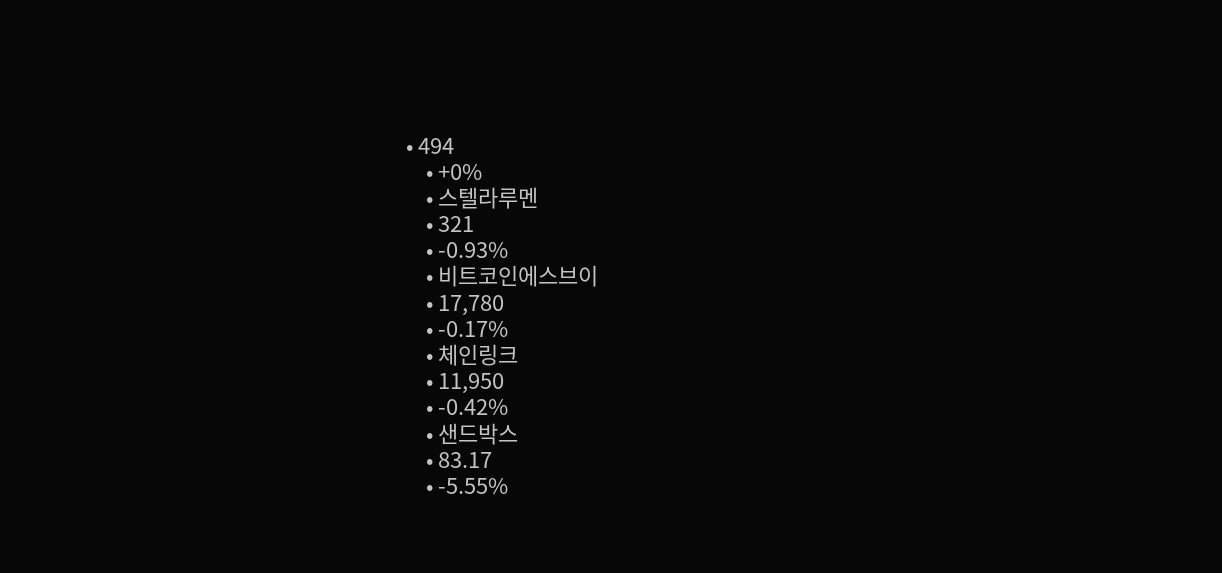• 494
    • +0%
    • 스텔라루멘
    • 321
    • -0.93%
    • 비트코인에스브이
    • 17,780
    • -0.17%
    • 체인링크
    • 11,950
    • -0.42%
    • 샌드박스
    • 83.17
    • -5.55%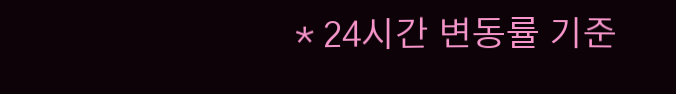* 24시간 변동률 기준